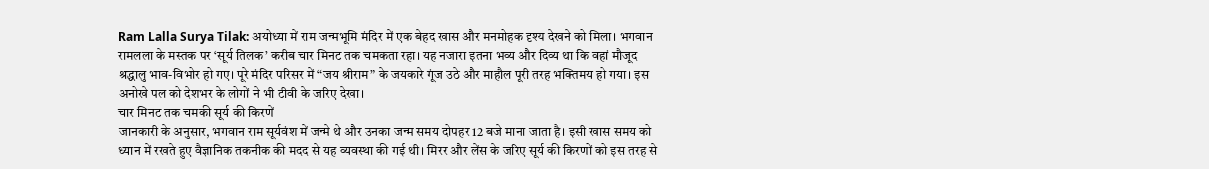Ram Lalla Surya Tilak: अयोध्या में राम जन्मभूमि मंदिर में एक बेहद खास और मनमोहक दृश्य देखने को मिला। भगवान रामलला के मस्तक पर ‘सूर्य तिलक’ करीब चार मिनट तक चमकता रहा। यह नजारा इतना भव्य और दिव्य था कि वहां मौजूद श्रद्धालु भाव-विभोर हो गए। पूरे मंदिर परिसर में “जय श्रीराम” के जयकारे गूंज उठे और माहौल पूरी तरह भक्तिमय हो गया। इस अनोखे पल को देशभर के लोगों ने भी टीवी के जरिए देखा।
चार मिनट तक चमकी सूर्य की किरणें
जानकारी के अनुसार, भगवान राम सूर्यवंश में जन्मे थे और उनका जन्म समय दोपहर 12 बजे माना जाता है। इसी खास समय को ध्यान में रखते हुए वैज्ञानिक तकनीक की मदद से यह व्यवस्था की गई थी। मिरर और लेंस के जरिए सूर्य की किरणों को इस तरह से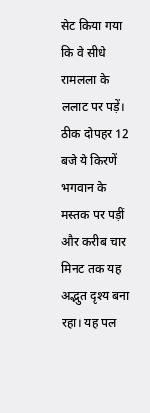सेट किया गया कि वे सीधे रामलला के ललाट पर पड़ें। ठीक दोपहर 12 बजे ये किरणें भगवान के मस्तक पर पड़ीं और करीब चार मिनट तक यह अद्भुत दृश्य बना रहा। यह पल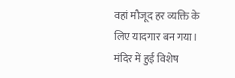वहां मौजूद हर व्यक्ति के लिए यादगार बन गया।
मंदिर में हुई विशेष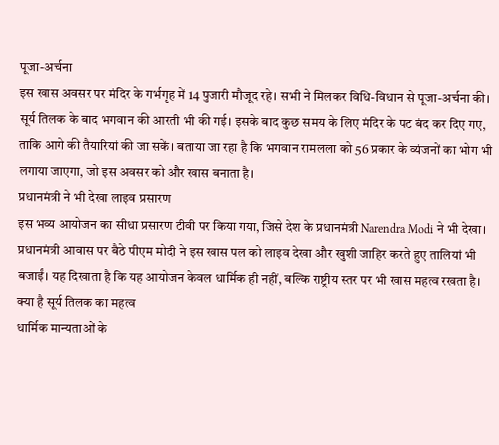पूजा-अर्चना
इस खास अवसर पर मंदिर के गर्भगृह में 14 पुजारी मौजूद रहे। सभी ने मिलकर विधि-विधान से पूजा-अर्चना की। सूर्य तिलक के बाद भगवान की आरती भी की गई। इसके बाद कुछ समय के लिए मंदिर के पट बंद कर दिए गए, ताकि आगे की तैयारियां की जा सकें। बताया जा रहा है कि भगवान रामलला को 56 प्रकार के व्यंजनों का भोग भी लगाया जाएगा, जो इस अवसर को और खास बनाता है।
प्रधानमंत्री ने भी देखा लाइव प्रसारण
इस भव्य आयोजन का सीधा प्रसारण टीवी पर किया गया, जिसे देश के प्रधानमंत्री Narendra Modi ने भी देखा। प्रधानमंत्री आवास पर बैठे पीएम मोदी ने इस खास पल को लाइव देखा और खुशी जाहिर करते हुए तालियां भी बजाईं। यह दिखाता है कि यह आयोजन केवल धार्मिक ही नहीं, बल्कि राष्ट्रीय स्तर पर भी खास महत्व रखता है।
क्या है सूर्य तिलक का महत्व
धार्मिक मान्यताओं के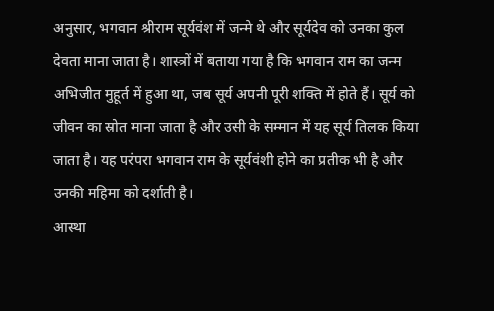अनुसार, भगवान श्रीराम सूर्यवंश में जन्मे थे और सूर्यदेव को उनका कुल देवता माना जाता है। शास्त्रों में बताया गया है कि भगवान राम का जन्म अभिजीत मुहूर्त में हुआ था, जब सूर्य अपनी पूरी शक्ति में होते हैं। सूर्य को जीवन का स्रोत माना जाता है और उसी के सम्मान में यह सूर्य तिलक किया जाता है। यह परंपरा भगवान राम के सूर्यवंशी होने का प्रतीक भी है और उनकी महिमा को दर्शाती है।
आस्था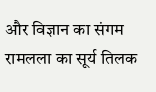और विज्ञान का संगम
रामलला का सूर्य तिलक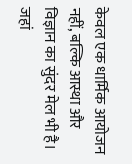केवल एक धार्मिक आयोजन नहीं, बल्कि आस्था और विज्ञान का सुंदर मेल भी है। जहां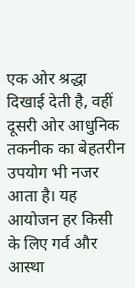एक ओर श्रद्धा दिखाई देती है, वहीं दूसरी ओर आधुनिक तकनीक का बेहतरीन उपयोग भी नजर आता है। यह आयोजन हर किसी के लिए गर्व और आस्था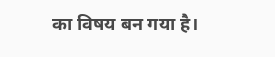का विषय बन गया है।